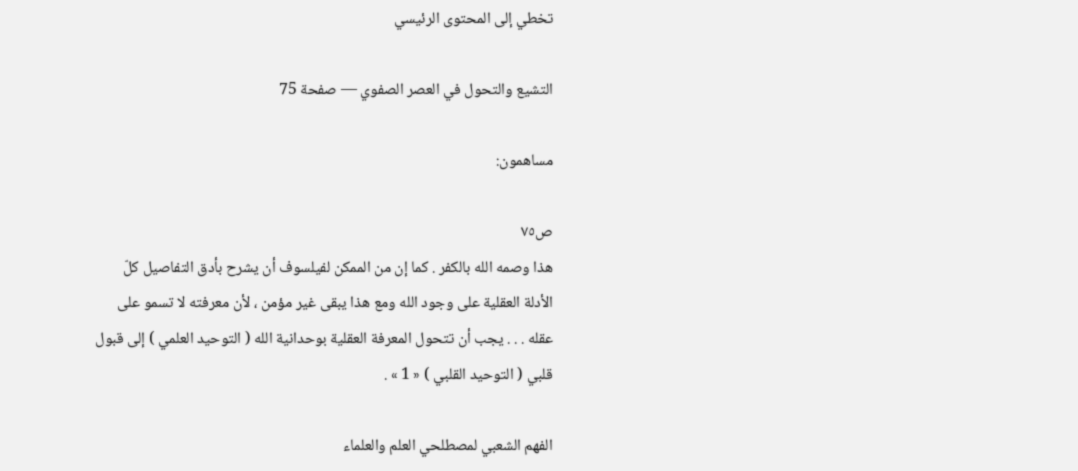تخطي إلى المحتوى الرئيسي

التشيع والتحول في العصر الصفوي — صفحة 75

مساهمون:

ص٧٥
هذا وصمه الله بالكفر . كما إن من الممكن لفيلسوف أن يشرح بأدق التفاصيل كلّ الأدلة العقلية على وجود الله ومع هذا يبقى غير مؤمن ، لأن معرفته لا تسمو على عقله . . . يجب أن تتحول المعرفة العقلية بوحدانية الله ( التوحيد العلمي ) إلى قبول قلبي ( التوحيد القلبي ) « 1 » .

الفهم الشعبي لمصطلحي العلم والعلماء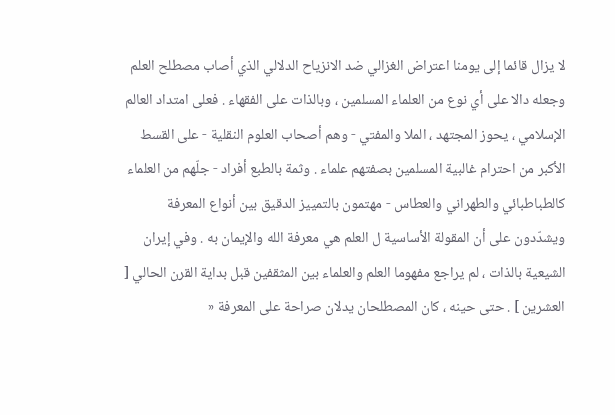لا يزال قائما إلى يومنا اعتراض الغزالي ضد الانزياح الدلالي الذي أصاب مصطلح العلم وجعله دالا على أي نوع من العلماء المسلمين ، وبالذات على الفقهاء . فعلى امتداد العالم الإسلامي ، يحوز المجتهد ، الملا والمفتي - وهم أصحاب العلوم النقلية - على القسط الأكبر من احترام غالبية المسلمين بصفتهم علماء . وثمة بالطبع أفراد - جلّهم من العلماء كالطباطبائي والطهراني والعطاس - مهتمون بالتمييز الدقيق بين أنواع المعرفة ويشدّدون على أن المقولة الأساسية ل العلم هي معرفة الله والإيمان به . وفي إيران الشيعية بالذات ، لم يراجع مفهوما العلم والعلماء بين المثقفين قبل بداية القرن الحالي [ العشرين ] . حتى حينه ، كان المصطلحان يدلان صراحة على المعرفة «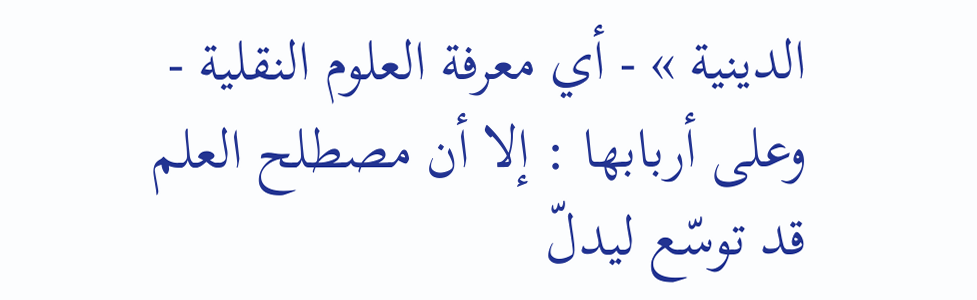الدينية » - أي معرفة العلوم النقلية - وعلى أربابها : إلا أن مصطلح العلم قد توسّع ليدلّ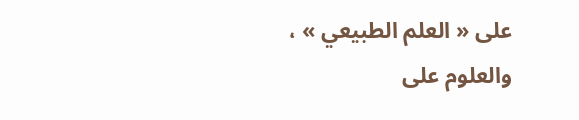على « العلم الطبيعي » ، والعلوم على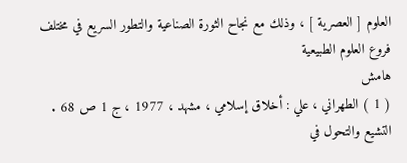العلوم [ العصرية ] ، وذلك مع نجاح الثورة الصناعية والتطور السريع في مختلف فروع العلوم الطبيعية
هامش
( 1 ) الطهراني ، علي : أخلاق إسلامي ، مشهد ، 1977 ، ج 1 ص 68 .
التشيع والتحول في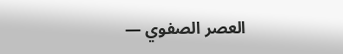العصر الصفوي —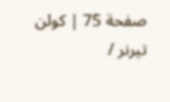صفحة 75 | كولن تيرنر /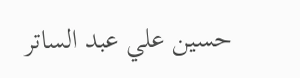حسين علي عبد الساتر